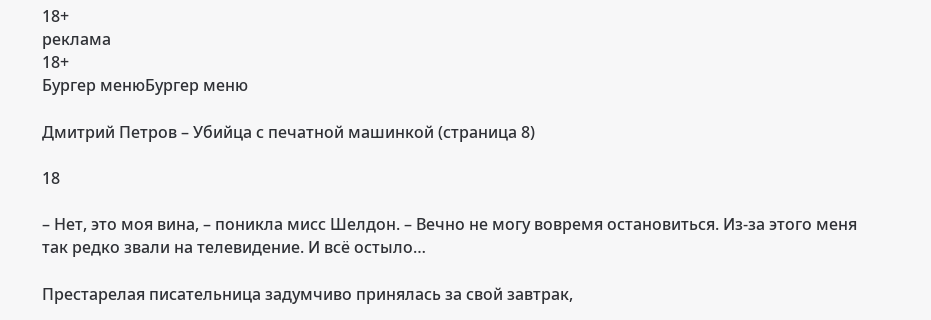18+
реклама
18+
Бургер менюБургер меню

Дмитрий Петров – Убийца с печатной машинкой (страница 8)

18

– Нет, это моя вина, – поникла мисс Шелдон. – Вечно не могу вовремя остановиться. Из-за этого меня так редко звали на телевидение. И всё остыло…

Престарелая писательница задумчиво принялась за свой завтрак,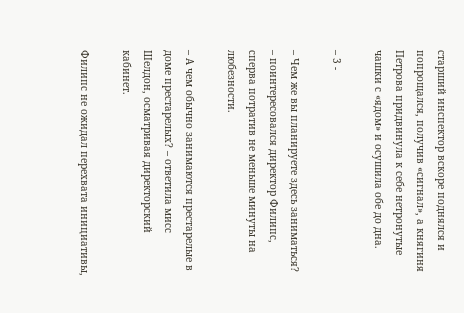старший инспектор вскоре поднялся и попрощался, получив «сигнал», а княгиня Петрова придвинула к себе нетронутые чашки с «ядом» и осушила обе до дна.

– 3 -

– Чем же вы планируете здесь заниматься? – поинтересовался директор Филипс, сперва потратив не меньше минуты на любезности.

– А чем обычно занимаются престарелые в доме престарелых? – ответила мисс Шелдон, осматривая директорский кабинет.

Филипс не ожидал перехвата инициативы,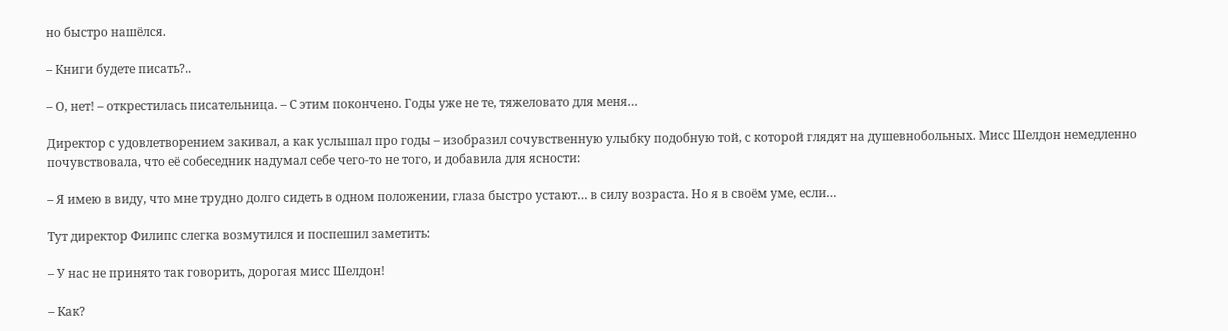но быстро нашёлся.

– Книги будете писать?..

– О, нет! – открестилась писательница. – С этим покончено. Годы уже не те, тяжеловато для меня…

Директор с удовлетворением закивал, а как услышал про годы – изобразил сочувственную улыбку подобную той, с которой глядят на душевнобольных. Мисс Шелдон немедленно почувствовала, что её собеседник надумал себе чего-то не того, и добавила для ясности:

– Я имею в виду, что мне трудно долго сидеть в одном положении, глаза быстро устают… в силу возраста. Но я в своём уме, если…

Тут директор Филипс слегка возмутился и поспешил заметить:

– У нас не принято так говорить, дорогая мисс Шелдон!

– Как?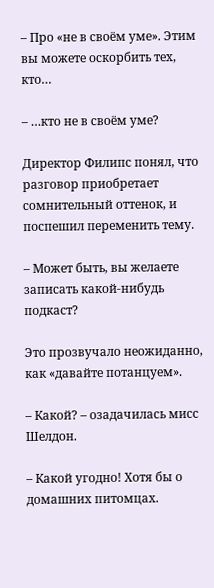– Про «не в своём уме». Этим вы можете оскорбить тех, кто…

– …кто не в своём уме?

Директор Филипс понял, что разговор приобретает сомнительный оттенок, и поспешил переменить тему.

– Может быть, вы желаете записать какой-нибудь подкаст?

Это прозвучало неожиданно, как «давайте потанцуем».

– Какой? – озадачилась мисс Шелдон.

– Какой угодно! Хотя бы о домашних питомцах.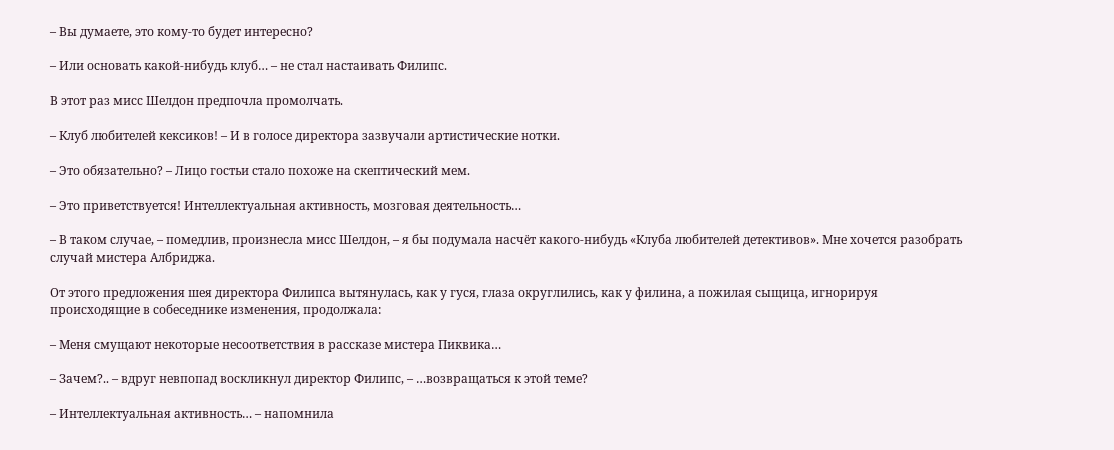– Вы думаете, это кому-то будет интересно?

– Или основать какой-нибудь клуб… – не стал настаивать Филипс.

В этот раз мисс Шелдон предпочла промолчать.

– Клуб любителей кексиков! – И в голосе директора зазвучали артистические нотки.

– Это обязательно? – Лицо гостьи стало похоже на скептический мем.

– Это приветствуется! Интеллектуальная активность, мозговая деятельность…

– В таком случае, – помедлив, произнесла мисс Шелдон, – я бы подумала насчёт какого-нибудь «Клуба любителей детективов». Мне хочется разобрать случай мистера Албриджа.

От этого предложения шея директора Филипса вытянулась, как у гуся, глаза округлились, как у филина, а пожилая сыщица, игнорируя происходящие в собеседнике изменения, продолжала:

– Меня смущают некоторые несоответствия в рассказе мистера Пиквика…

– Зачем?.. – вдруг невпопад воскликнул директор Филипс, – …возвращаться к этой теме?

– Интеллектуальная активность… – напомнила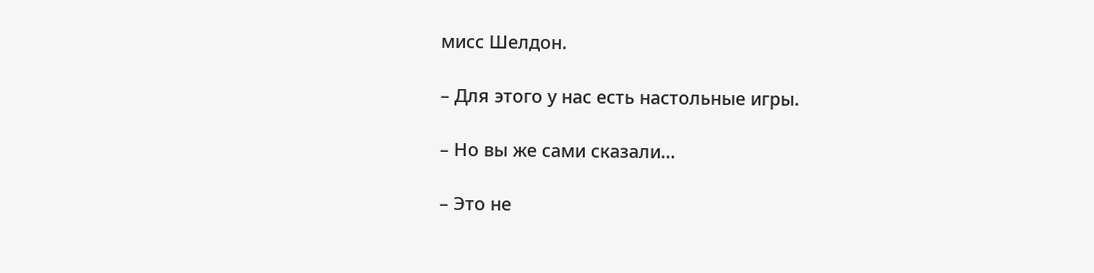мисс Шелдон.

– Для этого у нас есть настольные игры.

– Но вы же сами сказали…

– Это не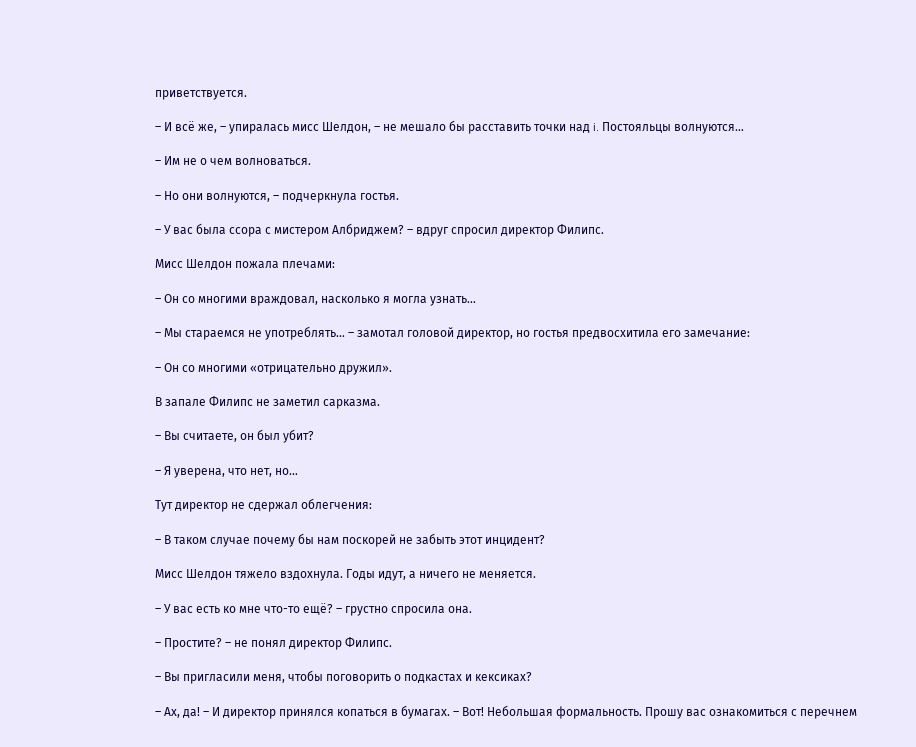приветствуется.

– И всё же, – упиралась мисс Шелдон, – не мешало бы расставить точки над i. Постояльцы волнуются…

– Им не о чем волноваться.

– Но они волнуются, – подчеркнула гостья.

– У вас была ссора с мистером Албриджем? – вдруг спросил директор Филипс.

Мисс Шелдон пожала плечами:

– Он со многими враждовал, насколько я могла узнать…

– Мы стараемся не употреблять… – замотал головой директор, но гостья предвосхитила его замечание:

– Он со многими «отрицательно дружил».

В запале Филипс не заметил сарказма.

– Вы считаете, он был убит?

– Я уверена, что нет, но…

Тут директор не сдержал облегчения:

– В таком случае почему бы нам поскорей не забыть этот инцидент?

Мисс Шелдон тяжело вздохнула. Годы идут, а ничего не меняется.

– У вас есть ко мне что-то ещё? – грустно спросила она.

– Простите? – не понял директор Филипс.

– Вы пригласили меня, чтобы поговорить о подкастах и кексиках?

– Ах, да! – И директор принялся копаться в бумагах. – Вот! Небольшая формальность. Прошу вас ознакомиться с перечнем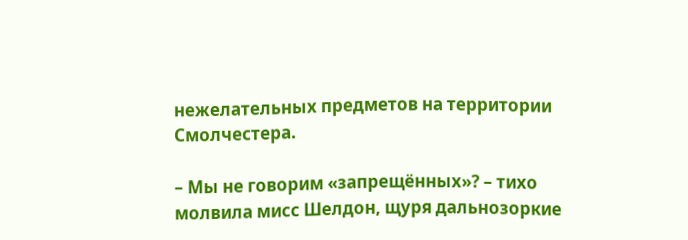нежелательных предметов на территории Смолчестера.

– Мы не говорим «запрещённых»? – тихо молвила мисс Шелдон, щуря дальнозоркие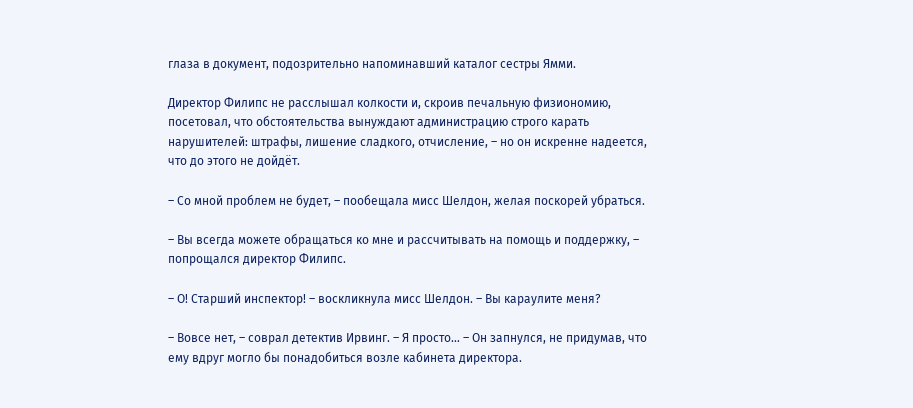глаза в документ, подозрительно напоминавший каталог сестры Ямми.

Директор Филипс не расслышал колкости и, скроив печальную физиономию, посетовал, что обстоятельства вынуждают администрацию строго карать нарушителей: штрафы, лишение сладкого, отчисление, – но он искренне надеется, что до этого не дойдёт.

– Со мной проблем не будет, – пообещала мисс Шелдон, желая поскорей убраться.

– Вы всегда можете обращаться ко мне и рассчитывать на помощь и поддержку, – попрощался директор Филипс.

– О! Старший инспектор! – воскликнула мисс Шелдон. – Вы караулите меня?

– Вовсе нет, – соврал детектив Ирвинг. – Я просто… – Он запнулся, не придумав, что ему вдруг могло бы понадобиться возле кабинета директора.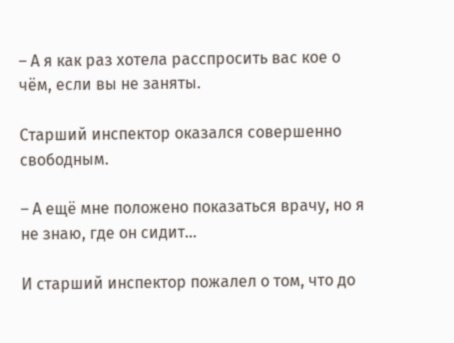– А я как раз хотела расспросить вас кое о чём, если вы не заняты.

Старший инспектор оказался совершенно свободным.

– А ещё мне положено показаться врачу, но я не знаю, где он сидит…

И старший инспектор пожалел о том, что до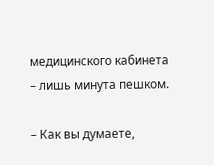медицинского кабинета – лишь минута пешком.

– Как вы думаете,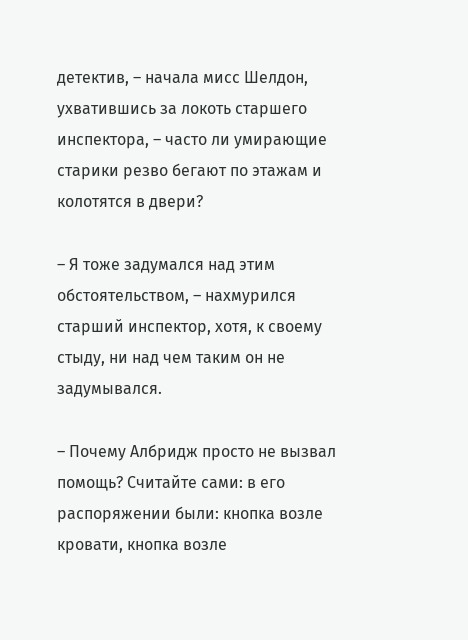детектив, – начала мисс Шелдон, ухватившись за локоть старшего инспектора, – часто ли умирающие старики резво бегают по этажам и колотятся в двери?

– Я тоже задумался над этим обстоятельством, – нахмурился старший инспектор, хотя, к своему стыду, ни над чем таким он не задумывался.

– Почему Албридж просто не вызвал помощь? Считайте сами: в его распоряжении были: кнопка возле кровати, кнопка возле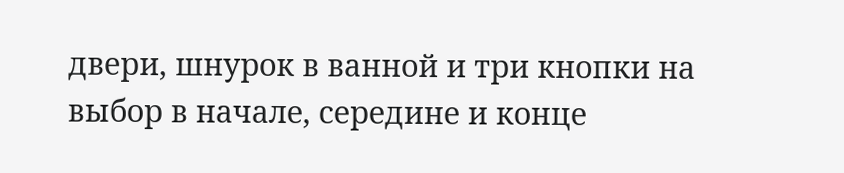двери, шнурок в ванной и три кнопки на выбор в начале, середине и конце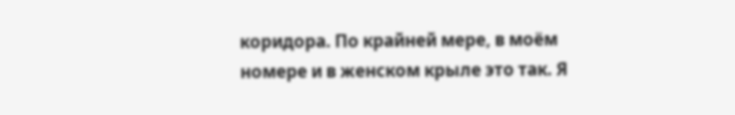коридора. По крайней мере, в моём номере и в женском крыле это так. Я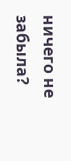ничего не забыла?